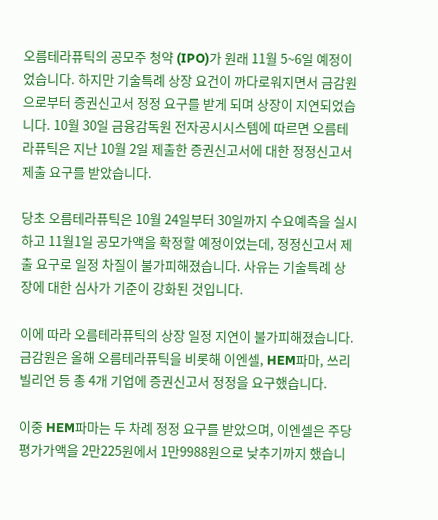오름테라퓨틱의 공모주 청약 (IPO)가 원래 11월 5~6일 예정이었습니다. 하지만 기술특례 상장 요건이 까다로워지면서 금감원으로부터 증권신고서 정정 요구를 받게 되며 상장이 지연되었습니다. 10월 30일 금융감독원 전자공시시스템에 따르면 오름테라퓨틱은 지난 10월 2일 제출한 증권신고서에 대한 정정신고서 제출 요구를 받았습니다.

당초 오름테라퓨틱은 10월 24일부터 30일까지 수요예측을 실시하고 11월1일 공모가액을 확정할 예정이었는데, 정정신고서 제출 요구로 일정 차질이 불가피해졌습니다. 사유는 기술특례 상장에 대한 심사가 기준이 강화된 것입니다.

이에 따라 오름테라퓨틱의 상장 일정 지연이 불가피해졌습니다. 금감원은 올해 오름테라퓨틱을 비롯해 이엔셀, HEM파마, 쓰리빌리언 등 총 4개 기업에 증권신고서 정정을 요구했습니다.

이중 HEM파마는 두 차례 정정 요구를 받았으며, 이엔셀은 주당 평가가액을 2만225원에서 1만9988원으로 낮추기까지 했습니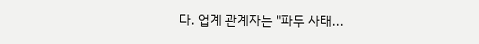다. 업계 관계자는 "파두 사태...